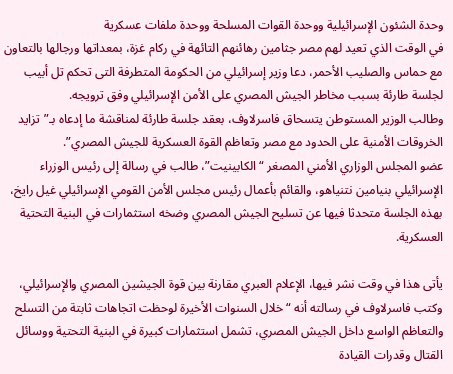وحدة الشئون الإسرائيلية ووحدة القوات المسلحة ووحدة ملفات عسكرية
في الوقت الذي تعيد لهم مصر جثامين رهائنهم التائهة في ركام غزة، بمعداتها ورجالها بالتعاون مع حماس والصليب الأحمر، دعا وزير إسرائيلي من الحكومة المتطرفة التى تحكم تل أبيب لجلسة طارئة بسبب مخاطر الجيش المصري على الأمن الإسرائيلي وفق ترويجه.
وطالب الوزير المستوطن يتسحاق فاسرلاوف، بعقد جلسة طارئة لمناقشة ما إدعاه بـ”تزايد الخروقات الأمنية على الحدود مع مصر وتعاظم القوة العسكرية للجيش المصري”.
عضو المجلس الوزاري الأمني المصغر “الكابينيت”، طالب في رسالة إلى رئيس الوزراء الإسرائيلي بنيامين نتنياهو، والقائم بأعمال رئيس مجلس الأمن القومي الإسرائيلي غيل رايخ، بهذه الجلسة متحدثا فيها عن تسليح الجيش المصري وضخه استثمارات في البنية التحتية العسكرية.

يأتى هذا في وقت نشر فيها، الإعلام العبري مقارنة بين قوة الجيشين المصري والإسرائيلي، وكتب فاسرلاوف في رسالته أنه “خلال السنوات الأخيرة لوحظت اتجاهات ثابتة من التسلح والتعاظم الواسع داخل الجيش المصري، تشمل استثمارات كبيرة في البنية التحتية ووسائل القتال وقدرات القيادة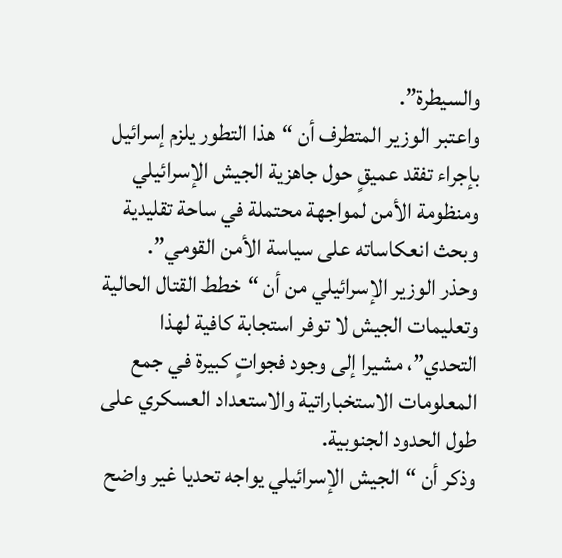والسيطرة”.
واعتبر الوزير المتطرف أن “هذا التطور يلزم إسرائيل بإجراء تفقد عميقٍ حول جاهزية الجيش الإسرائيلي ومنظومة الأمن لمواجهة محتملة في ساحة تقليدية وبحث انعكاساته على سياسة الأمن القومي”.
وحذر الوزير الإسرائيلي من أن “خطط القتال الحالية وتعليمات الجيش لا توفر استجابة كافية لهذا التحدي”، مشيرا إلى وجود فجواتٍ كبيرة في جمع المعلومات الاستخباراتية والاستعداد العسكري على طول الحدود الجنوبية.
وذكر أن “الجيش الإسرائيلي يواجه تحديا غير واضح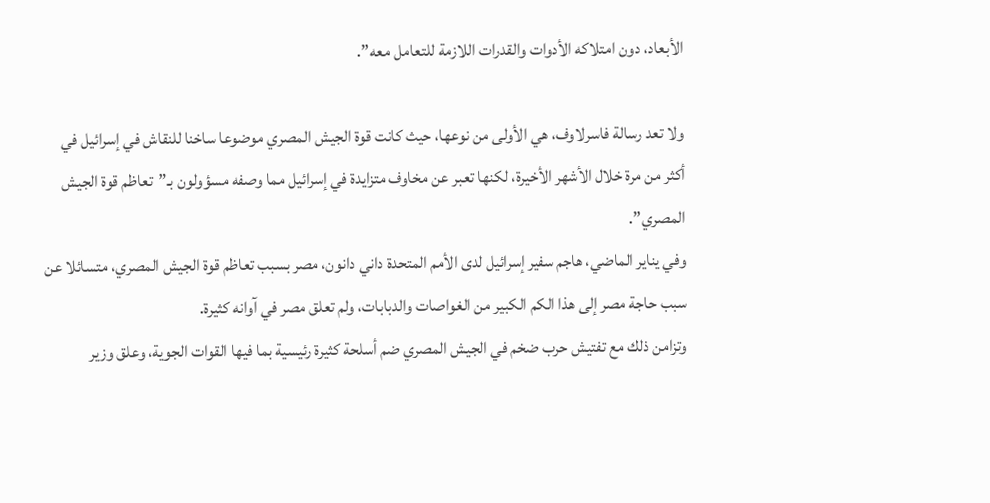الأبعاد، دون امتلاكه الأدوات والقدرات اللازمة للتعامل معه”.

ولا تعد رسالة فاسرلاوف، هي الأولى من نوعها، حيث كانت قوة الجيش المصري موضوعا ساخنا للنقاش في إسرائيل في أكثر من مرة خلال الأشهر الأخيرة، لكنها تعبر عن مخاوف متزايدة في إسرائيل مما وصفه مسؤولون بـ”تعاظم قوة الجيش المصري”.
وفي يناير الماضي، هاجم سفير إسرائيل لدى الأمم المتحدة داني دانون، مصر بسبب تعاظم قوة الجيش المصري، متسائلا عن سبب حاجة مصر إلى هذا الكم الكبير من الغواصات والدبابات، ولم تعلق مصر في آوانه كثيرة.
وتزامن ذلك مع تفتيش حرب ضخم في الجيش المصري ضم أسلحة كثيرة رئيسية بما فيها القوات الجوية، وعلق وزير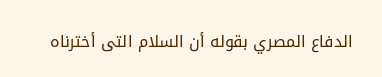الدفاع المصري بقوله أن السلام التى أخترناه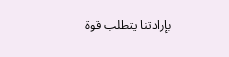بإرادتنا يتطلب قوة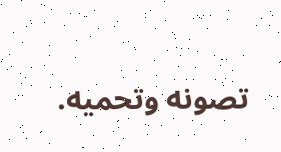تصونه وتحميه.